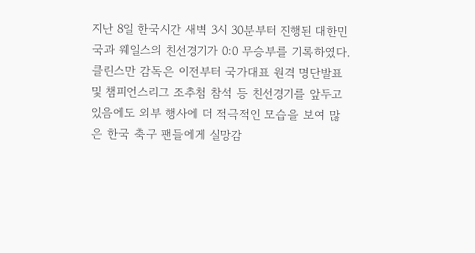지난 8일 한국시간 새벽 3시 30분부터 진행된 대한민국과 웨일스의 친선경기가 0:0 무승부를 기록하였다. 클린스만 감독은 이전부터 국가대표 원격 명단발표 및 챔피언스리그 조추첨 참석 등 친선경기를 앞두고 있음에도 외부 행사에 더 적극적인 모습을 보여 많은 한국 축구 팬들에게 실망감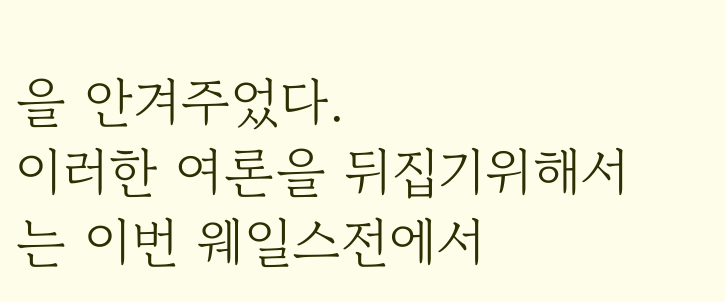을 안겨주었다.
이러한 여론을 뒤집기위해서는 이번 웨일스전에서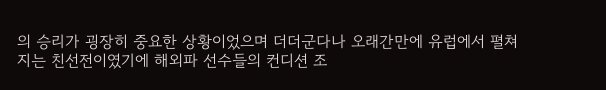의 승리가 굉장히 중요한 상황이었으며 더더군다나 오래간만에 유럽에서 펼쳐지는 친선전이였기에 해외파 선수들의 컨디션 조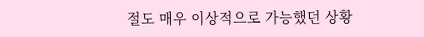절도 매우 이상적으로 가능했던 상황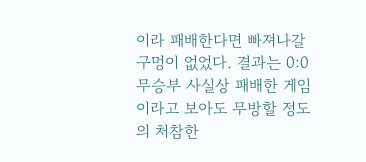이라 패배한다면 빠져나갈 구멍이 없었다. 결과는 0:0 무승부 사실상 패배한 게임이라고 보아도 무방할 정도의 처참한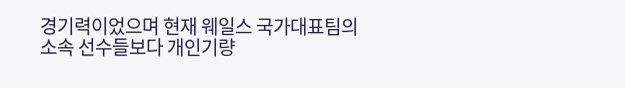경기력이었으며 현재 웨일스 국가대표팀의 소속 선수들보다 개인기량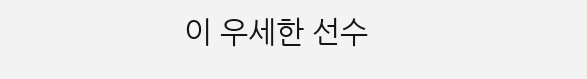이 우세한 선수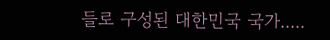들로 구성된 대한민국 국가.....